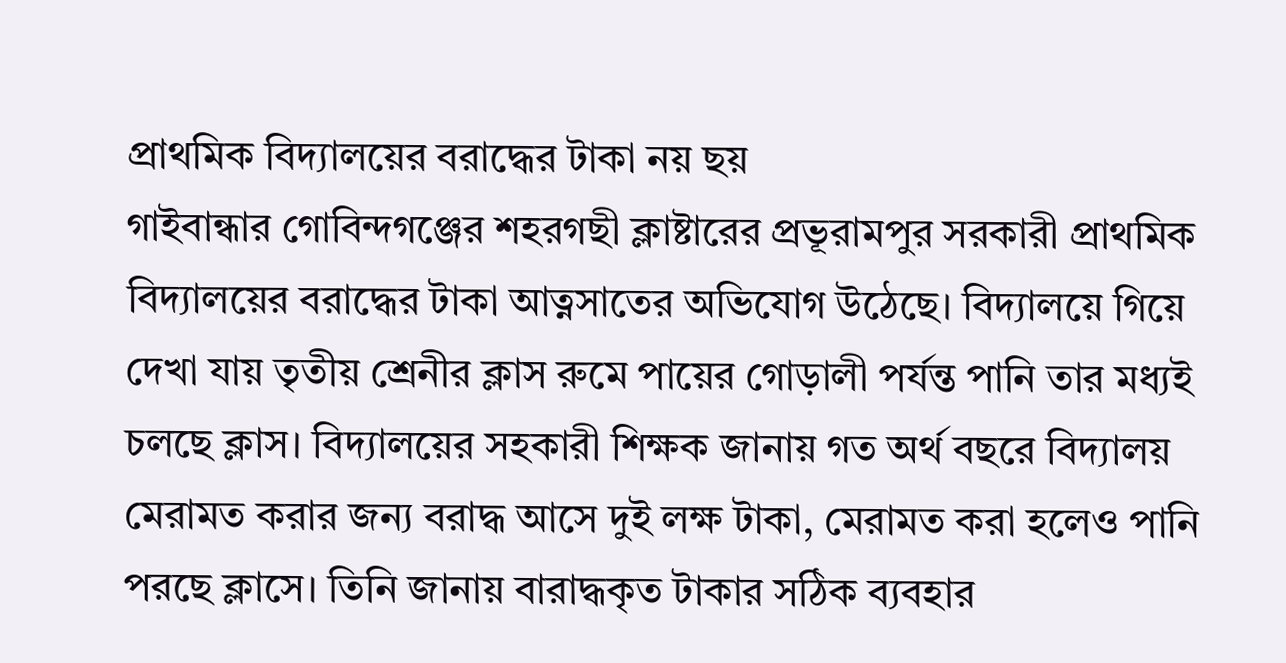প্রাথমিক বিদ্যালয়ের বরাদ্ধের টাকা নয় ছয়
গাইবান্ধার গোবিন্দগঞ্জের শহরগছী ক্লাষ্টারের প্রভূরামপুর সরকারী প্রাথমিক বিদ্যালয়ের বরাদ্ধের টাকা আত্নসাতের অভিযোগ উঠেছে। বিদ্যালয়ে গিয়ে দেখা যায় তৃতীয় শ্রেনীর ক্লাস রুমে পায়ের গোড়ালী পর্যন্ত পানি তার মধ্যই চলছে ক্লাস। বিদ্যালয়ের সহকারী শিক্ষক জানায় গত অর্থ বছরে বিদ্যালয় মেরামত করার জন্য বরাদ্ধ আসে দুই লক্ষ টাকা, মেরামত করা হলেও পানি পরছে ক্লাসে। তিনি জানায় বারাদ্ধকৃত টাকার সঠিক ব্যবহার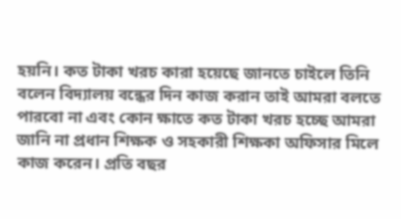হয়নি। কত টাকা খরচ কারা হয়েছে জানতে চাইলে তিনি বলেন বিদ্যালয় বন্ধের দিন কাজ করান তাই আমরা বলতে পারবো না এবং কোন ক্ষাতে কত টাকা খরচ হচ্ছে আমরা জানি না প্রধান শিক্ষক ও সহকারী শিক্ষকা অফিসার মিলে কাজ করেন। প্রতি বছর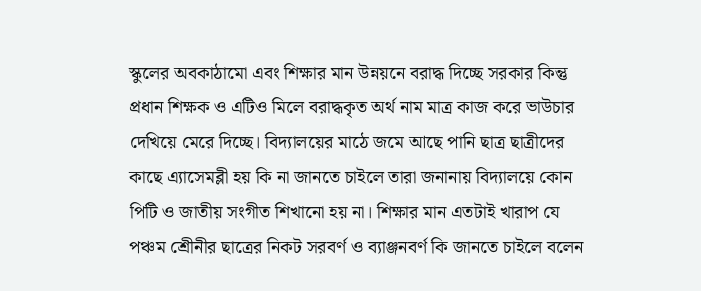স্কুলের অবকাঠামো এবং শিক্ষার মান উন্নয়নে বরাদ্ধ দিচ্ছে সরকার কিন্তু প্রধান শিক্ষক ও এটিও মিলে বরাদ্ধকৃত অর্থ নাম মাত্র কাজ করে ভাউচার দেখিয়ে মেরে দিচ্ছে। বিদ্যালয়ের মাঠে জমে আছে পানি ছাত্র ছাত্রীদের কাছে এ্যাসেমব্লী হয় কি না জানতে চাইলে তারা জনানায় বিদ্যালয়ে কোন পিটি ও জাতীয় সংগীত শিখানো হয় না। শিক্ষার মান এতটাই খারাপ যে পঞ্চম শ্রেীনীর ছাত্রের নিকট সরবর্ণ ও ব্যাঞ্জনবর্ণ কি জানতে চাইলে বলেন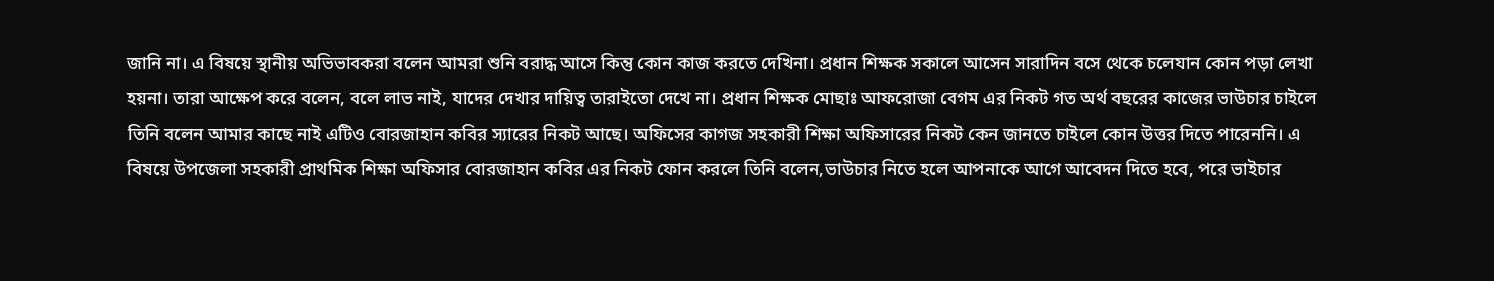জানি না। এ বিষয়ে স্থানীয় অভিভাবকরা বলেন আমরা শুনি বরাদ্ধ আসে কিন্তু কোন কাজ করতে দেখিনা। প্রধান শিক্ষক সকালে আসেন সারাদিন বসে থেকে চলেযান কোন পড়া লেখা হয়না। তারা আক্ষেপ করে বলেন, বলে লাভ নাই, যাদের দেখার দায়িত্ব তারাইতো দেখে না। প্রধান শিক্ষক মোছাঃ আফরোজা বেগম এর নিকট গত অর্থ বছরের কাজের ভাউচার চাইলে তিনি বলেন আমার কাছে নাই এটিও বোরজাহান কবির স্যারের নিকট আছে। অফিসের কাগজ সহকারী শিক্ষা অফিসারের নিকট কেন জানতে চাইলে কোন উত্তর দিতে পারেননি। এ বিষয়ে উপজেলা সহকারী প্রাথমিক শিক্ষা অফিসার বোরজাহান কবির এর নিকট ফোন করলে তিনি বলেন,ভাউচার নিতে হলে আপনাকে আগে আবেদন দিতে হবে, পরে ভাইচার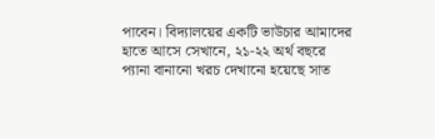পাবেন। বিদ্যালয়ের একটি ভাউচার আমাদের হাতে আসে সেখানে, ২১-২২ অর্থ বছরে প্যানা বানানো খরচ দেখানো হয়েছে সাত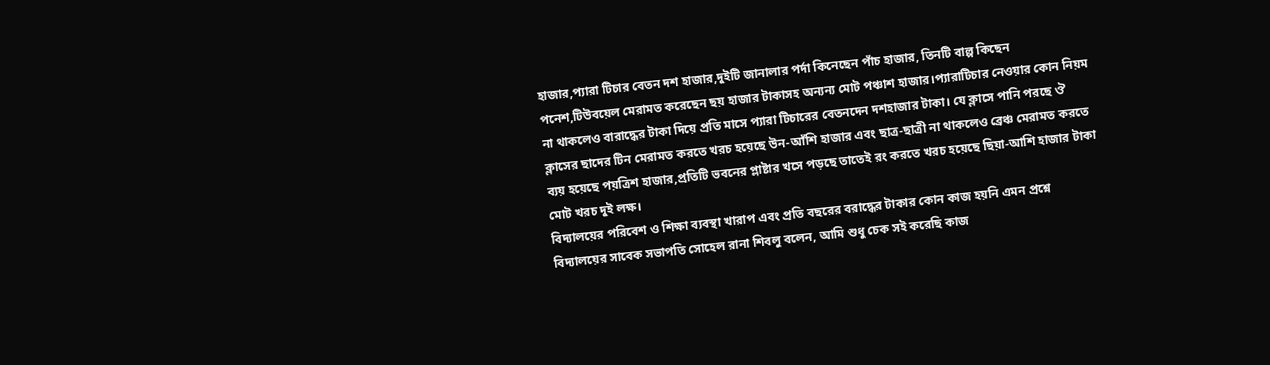হাজার,প্যারা টিচার বেতন দশ হাজার,দুইটি জানালার পর্দা কিনেছেন পাঁচ হাজার, তিনটি বাল্প কিছেন পনেশ,টিউবয়েল মেরামত করেছেন ছয় হাজার টাকাসহ অন্যন্য মোট পঞ্চাশ হাজার।প্যারাটিচার নেওয়ার কোন নিয়ম না থাকলেও বারাদ্ধের টাকা দিয়ে প্রতি মাসে প্যারা টিচারের বেতনদেন দশহাজার টাকা। যে ক্লাসে পানি পরছে ঔ ক্লাসের ছাদের টিন মেরামত করতে খরচ হয়েছে উন-আঁশি হাজার এবং ছাত্র-ছাত্রী না থাকলেও ব্রেঞ্চ মেরামত করতে ব্যয় হয়েছে পয়ত্রিশ হাজার,প্রতিটি ভবনের প্লাষ্টার খসে পড়ছে তাতেই রং করতে খরচ হয়েছে ছিয়া-আশি হাজার টাকা মোট খরচ দুই লক্ষ।
বিদ্যালয়ের পরিবেশ ও শিক্ষা ব্যবস্থা খারাপ এবং প্রতি বছরের বরাদ্ধের টাকার কোন কাজ হয়নি এমন প্রশ্নে বিদ্যালয়ের সাবেক সভাপতি সোহেল রানা শিবলু বলেন, আমি শুধু চেক সই করেছি কাজ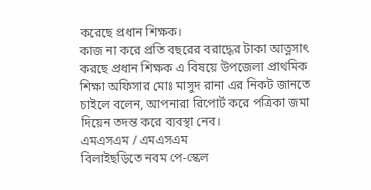করেছে প্রধান শিক্ষক।
কাজ না করে প্রতি বছরের বরাদ্ধের টাকা আত্নসাৎ করছে প্রধান শিক্ষক এ বিষয়ে উপজেলা প্রাথমিক শিক্ষা অফিসার মোঃ মাসুদ রানা এর নিকট জানতে চাইলে বলেন, আপনারা রিপোর্ট করে পত্রিকা জমা দিয়েন তদন্ত করে ব্যবস্থা নেব।
এমএসএম / এমএসএম
বিলাইছড়িতে নবম পে-স্কেল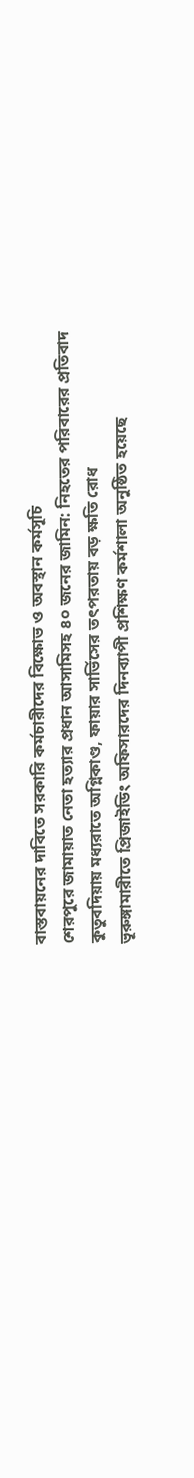বাস্তবায়নের দাবিতে সরকারি কর্মচারীদের বিক্ষোভ ও অবস্থান কর্মসূচি
শেরপুরে জামায়াত নেতা হত্যার প্রধান আসামিসহ ৪০ জনের জামিন: নিহতের পরিবারের প্রতিবাদ
কুতুবদিয়ায় মধ্যরাতে অগ্নিকাণ্ড, ফায়ার সার্ভিসের তৎপরতায় বড় ক্ষতি রোধ
ভূরুঙ্গামারীতে প্রিজাইডিং অফিসারদের দিনব্যাপী প্রশিক্ষণ কর্মশালা অনুষ্ঠিত হয়েছে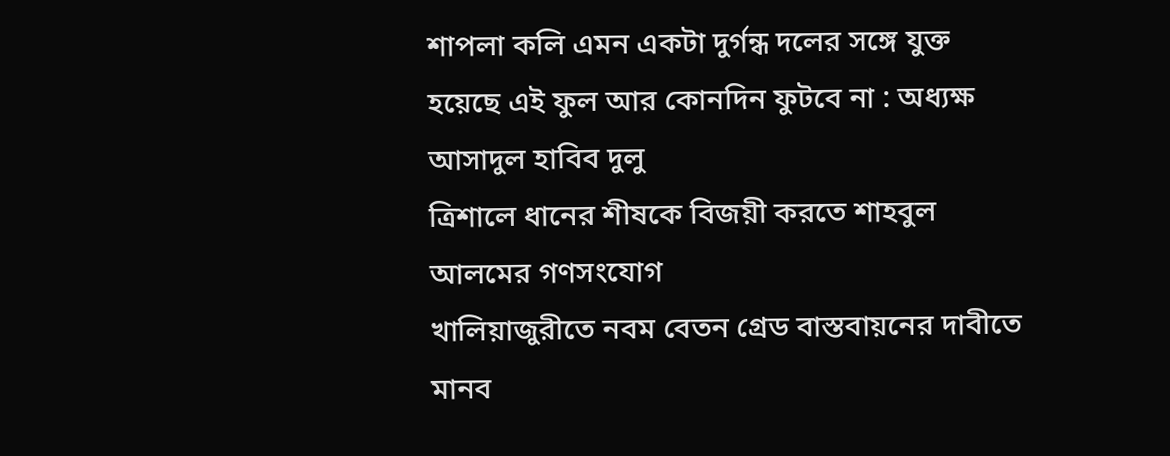শাপলা কলি এমন একটা দুর্গন্ধ দলের সঙ্গে যুক্ত হয়েছে এই ফুল আর কোনদিন ফুটবে না : অধ্যক্ষ আসাদুল হাবিব দুলু
ত্রিশালে ধানের শীষকে বিজয়ী করতে শাহবুল আলমের গণসংযোগ
খালিয়াজুরীতে নবম বেতন গ্রেড বাস্তবায়নের দাবীতে মানব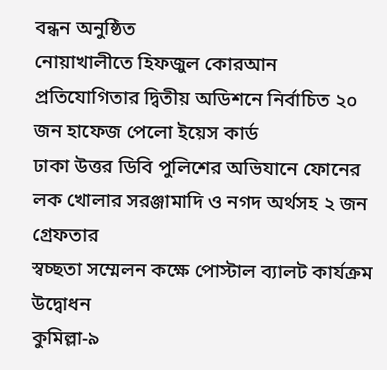বন্ধন অনুষ্ঠিত
নোয়াখালীতে হিফজুল কোরআন প্রতিযোগিতার দ্বিতীয় অডিশনে নির্বাচিত ২০ জন হাফেজ পেলো ইয়েস কার্ড
ঢাকা উত্তর ডিবি পুলিশের অভিযানে ফোনের লক খোলার সরঞ্জামাদি ও নগদ অর্থসহ ২ জন গ্রেফতার
স্বচ্ছতা সম্মেলন কক্ষে পোস্টাল ব্যালট কার্যক্রম উদ্বোধন
কুমিল্লা-৯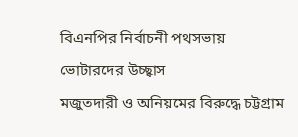বিএনপির নির্বাচনী পথসভায় ভোটারদের উচ্ছ্বাস
মজুতদারী ও অনিয়মের বিরুদ্ধে চট্টগ্রাম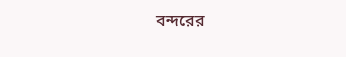বন্দরের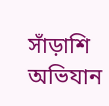সাঁড়াশি অভিযান